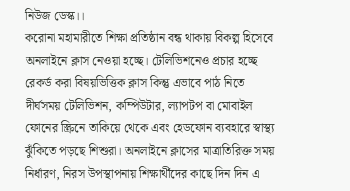নিউজ ডেস্ক।।
করোনা মহামারীতে শিক্ষা প্রতিষ্ঠান বন্ধ থাকায় বিকল্প হিসেবে অনলাইনে ক্লাস নেওয়া হচ্ছে। টেলিভিশনেও প্রচার হচ্ছে রেকর্ড করা বিষয়ভিত্তিক ক্লাস কিন্তু এভাবে পাঠ নিতে দীর্ঘসময় টেলিভিশন, কম্পিউটার, ল্যাপটপ বা মোবাইল ফোনের স্ক্রিনে তাকিয়ে থেকে এবং হেডফোন ব্যবহারে স্বাস্থ্য ঝুঁকিতে পড়ছে শিশুরা। অনলাইনে ক্লাসের মাত্রাতিরিক্ত সময় নির্ধারণ, নিরস উপস্থাপনায় শিক্ষার্থীদের কাছে দিন দিন এ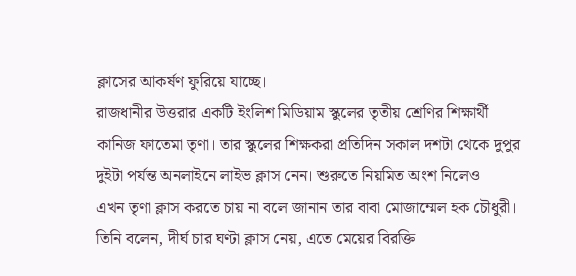ক্লাসের আকর্ষণ ফুরিয়ে যাচ্ছে।
রাজধানীর উত্তরার একটি ইংলিশ মিডিয়াম স্কুলের তৃতীয় শ্রেণির শিক্ষার্থী কানিজ ফাতেমা তৃণা। তার স্কুলের শিক্ষকরা প্রতিদিন সকাল দশটা থেকে দুপুর দুইটা পর্যন্ত অনলাইনে লাইভ ক্লাস নেন। শুরুতে নিয়মিত অংশ নিলেও
এখন তৃণা ক্লাস করতে চায় না বলে জানান তার বাবা মোজাম্মেল হক চৌধুরী। তিনি বলেন, দীর্ঘ চার ঘণ্টা ক্লাস নেয়, এতে মেয়ের বিরক্তি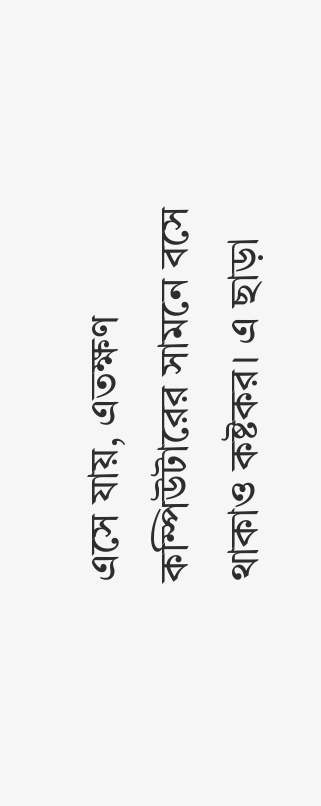এসে যায়, এতক্ষণ কম্পিউটারের সামনে বসে থাকাও কষ্টকর। এ ছাড়া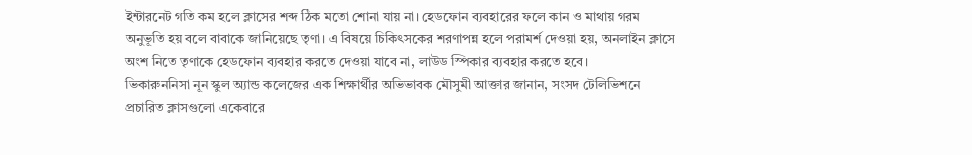ইন্টারনেট গতি কম হলে ক্লাসের শব্দ ঠিক মতো শোনা যায় না। হেডফোন ব্যবহারের ফলে কান ও মাথায় গরম অনুভূতি হয় বলে বাবাকে জানিয়েছে তৃণা। এ বিষয়ে চিকিৎসকের শরণাপন্ন হলে পরামর্শ দেওয়া হয়, অনলাইন ক্লাসে অংশ নিতে তৃণাকে হেডফোন ব্যবহার করতে দেওয়া যাবে না, লাউড স্পিকার ব্যবহার করতে হবে।
ভিকারুননিসা নূন স্কুল অ্যান্ড কলেজের এক শিক্ষার্থীর অভিভাবক মৌসুমী আক্তার জানান, সংসদ টেলিভিশনে প্রচারিত ক্লাসগুলো একেবারে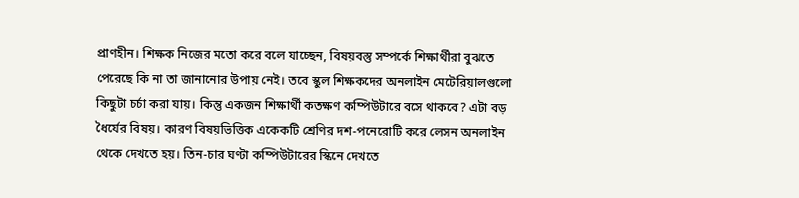প্রাণহীন। শিক্ষক নিজের মতো করে বলে যাচ্ছেন, বিষয়বস্তু সম্পর্কে শিক্ষার্থীরা বুঝতে পেরেছে কি না তা জানানোর উপায় নেই। তবে স্কুল শিক্ষকদের অনলাইন মেটেরিয়ালগুলো কিছুটা চর্চা করা যায়। কিন্তু একজন শিক্ষার্থী কতক্ষণ কম্পিউটারে বসে থাকবে? এটা বড় ধৈর্যের বিষয়। কারণ বিষয়ভিত্তিক একেকটি শ্রেণির দশ-পনেরোটি করে লেসন অনলাইন থেকে দেখতে হয়। তিন-চার ঘণ্টা কম্পিউটারের স্কিনে দেখতে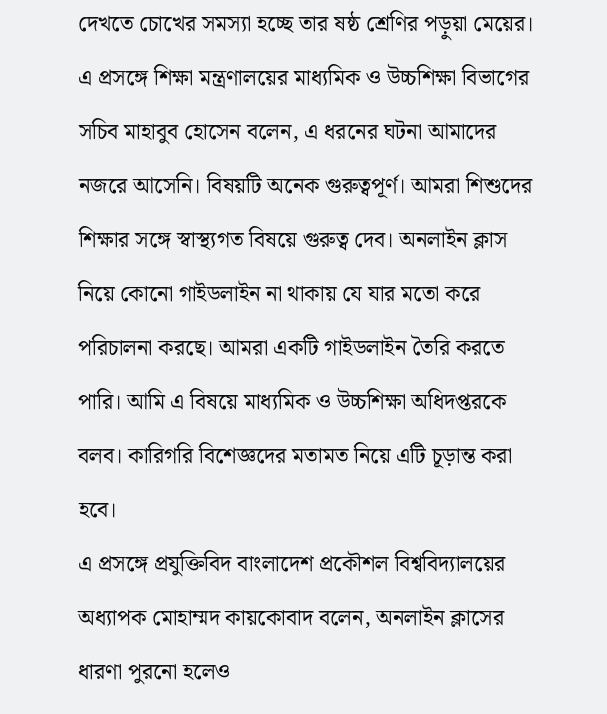দেখতে চোখের সমস্যা হচ্ছে তার ষষ্ঠ শ্রেণির পড়ুয়া মেয়ের।
এ প্রসঙ্গে শিক্ষা মন্ত্রণালয়ের মাধ্যমিক ও উচ্চশিক্ষা বিভাগের সচিব মাহাবুব হোসেন বলেন, এ ধরনের ঘটনা আমাদের নজরে আসেনি। বিষয়টি অনেক গুরুত্বপূর্ণ। আমরা শিশুদের শিক্ষার সঙ্গে স্বাস্থ্যগত বিষয়ে গুরুত্ব দেব। অনলাইন ক্লাস নিয়ে কোনো গাইডলাইন না থাকায় যে যার মতো করে পরিচালনা করছে। আমরা একটি গাইডলাইন তৈরি করতে পারি। আমি এ বিষয়ে মাধ্যমিক ও উচ্চশিক্ষা অধিদপ্তরকে বলব। কারিগরি বিশেজ্ঞদের মতামত নিয়ে এটি চূড়ান্ত করা হবে।
এ প্রসঙ্গে প্রযুক্তিবিদ বাংলাদেশ প্রকৌশল বিশ্ববিদ্যালয়ের অধ্যাপক মোহাম্মদ কায়কোবাদ বলেন, অনলাইন ক্লাসের ধারণা পুরনো হলেও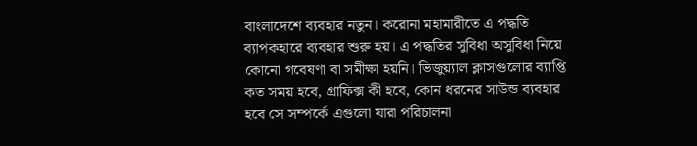বাংলাদেশে ব্যবহার নতুন। করোনা মহামারীতে এ পদ্ধতি ব্যাপকহারে ব্যবহার শুরু হয়। এ পদ্ধতির সুবিধা অসুবিধা নিয়ে কোনো গবেষণা বা সমীক্ষা হয়নি। ভিজুয়্যাল ক্লাসগুলোর ব্যাপ্তি কত সময় হবে, গ্রাফিক্স কী হবে, কোন ধরনের সাউন্ড ব্যবহার হবে সে সম্পর্কে এগুলো যারা পরিচালনা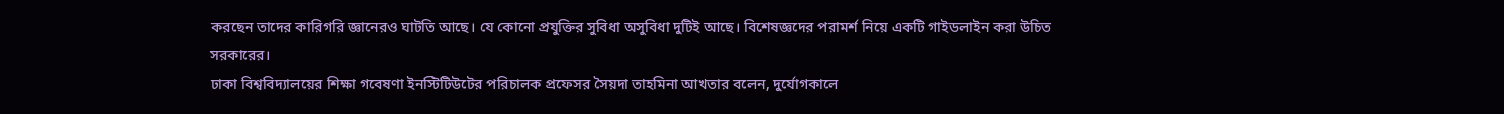করছেন তাদের কারিগরি জ্ঞানেরও ঘাটতি আছে। যে কোনো প্রযুক্তির সুবিধা অসুবিধা দুটিই আছে। বিশেষজ্ঞদের পরামর্শ নিয়ে একটি গাইডলাইন করা উচিত সরকারের।
ঢাকা বিশ্ববিদ্যালয়ের শিক্ষা গবেষণা ইনস্টিটিউটের পরিচালক প্রফেসর সৈয়দা তাহমিনা আখতার বলেন, দুর্যোগকালে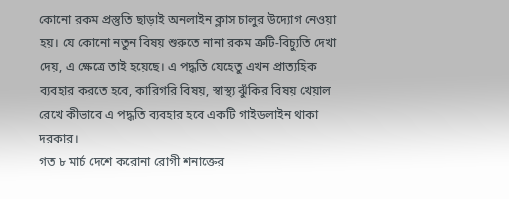কোনো রকম প্রস্তুতি ছাড়াই অনলাইন ক্লাস চালুর উদ্যোগ নেওয়া হয়। যে কোনো নতুন বিষয় শুরুতে নানা রকম ত্রুটি-বিচ্যুতি দেখা দেয়, এ ক্ষেত্রে তাই হয়েছে। এ পদ্ধতি যেহেতু এখন প্রাত্যহিক ব্যবহার করতে হবে, কারিগরি বিষয়, স্বাস্থ্য ঝুঁকির বিষয় খেয়াল রেখে কীভাবে এ পদ্ধতি ব্যবহার হবে একটি গাইডলাইন থাকা দরকার।
গত ৮ মার্চ দেশে করোনা রোগী শনাক্তের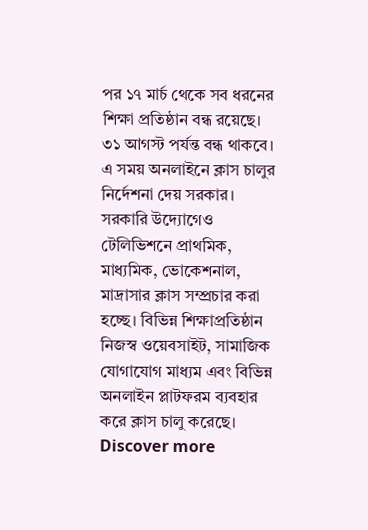পর ১৭ মার্চ থেকে সব ধরনের শিক্ষা প্রতিষ্ঠান বন্ধ রয়েছে। ৩১ আগস্ট পর্যন্ত বন্ধ থাকবে। এ সময় অনলাইনে ক্লাস চালুর নির্দেশনা দেয় সরকার। সরকারি উদ্যোগেও টেলিভিশনে প্রাথমিক, মাধ্যমিক, ভোকেশনাল, মাদ্রাসার ক্লাস সম্প্রচার করা হচ্ছে। বিভিন্ন শিক্ষাপ্রতিষ্ঠান নিজস্ব ওয়েবসাইট, সামাজিক যোগাযোগ মাধ্যম এবং বিভিন্ন অনলাইন প্লাটফরম ব্যবহার করে ক্লাস চালু করেছে।
Discover more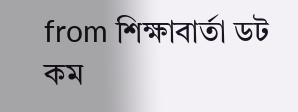from শিক্ষাবার্তা ডট কম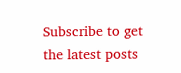Subscribe to get the latest posts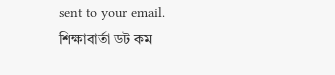sent to your email.
শিক্ষাবার্তা ডট কম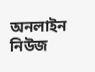অনলাইন নিউজ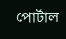পোর্টাল